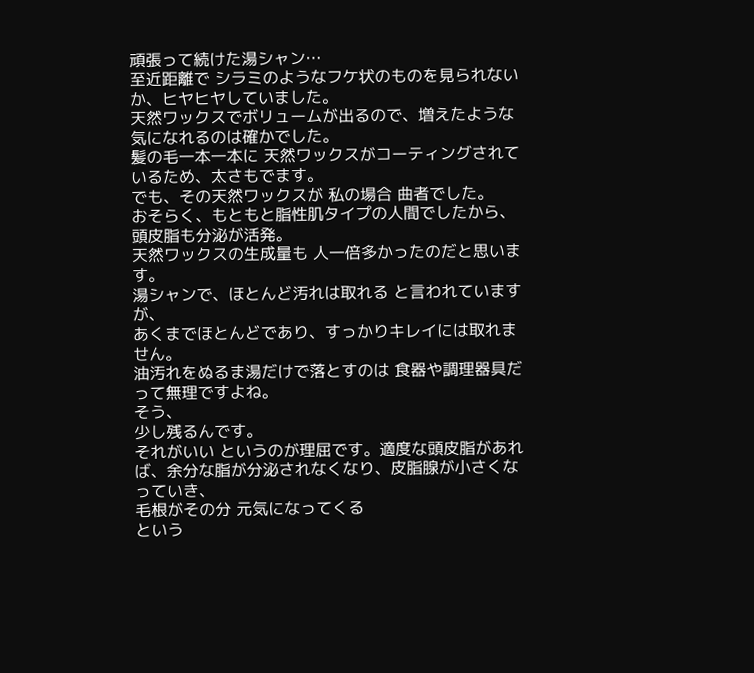頑張って続けた湯シャン…
至近距離で シラミのようなフケ状のものを見られないか、ヒヤヒヤしていました。
天然ワックスでボリュームが出るので、増えたような気になれるのは確かでした。
髪の毛一本一本に 天然ワックスがコーティングされているため、太さもでます。
でも、その天然ワックスが 私の場合 曲者でした。
おそらく、もともと脂性肌タイプの人間でしたから、頭皮脂も分泌が活発。
天然ワックスの生成量も 人一倍多かったのだと思います。
湯シャンで、ほとんど汚れは取れる と言われていますが、
あくまでほとんどであり、すっかりキレイには取れません。
油汚れをぬるま湯だけで落とすのは 食器や調理器具だって無理ですよね。
そう、
少し残るんです。
それがいい というのが理屈です。適度な頭皮脂があれば、余分な脂が分泌されなくなり、皮脂腺が小さくなっていき、
毛根がその分 元気になってくる
という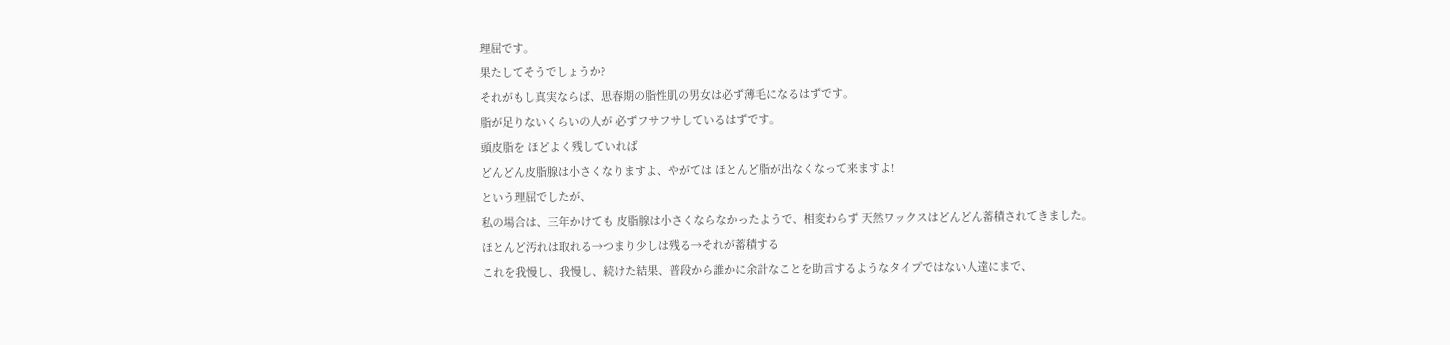理屈です。
果たしてそうでしょうか?
それがもし真実ならば、思春期の脂性肌の男女は必ず薄毛になるはずです。
脂が足りないくらいの人が 必ずフサフサしているはずです。
頭皮脂を ほどよく残していれば
どんどん皮脂腺は小さくなりますよ、やがては ほとんど脂が出なくなって来ますよ!
という理屈でしたが、
私の場合は、三年かけても 皮脂腺は小さくならなかったようで、相変わらず 天然ワックスはどんどん蓄積されてきました。
ほとんど汚れは取れる→つまり少しは残る→それが蓄積する
これを我慢し、我慢し、続けた結果、普段から誰かに余計なことを助言するようなタイプではない人達にまで、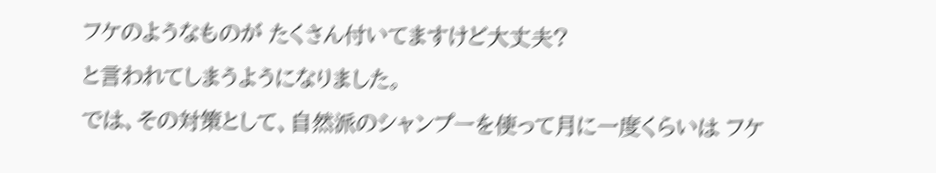フケのようなものが たくさん付いてますけど大丈夫?
と言われてしまうようになりました。
では、その対策として、自然派のシャンプーを使って月に一度くらいは フケ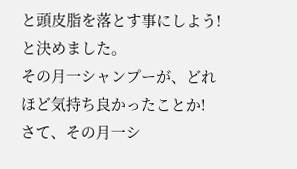と頭皮脂を落とす事にしよう!
と決めました。
その月一シャンプーが、どれほど気持ち良かったことか!
さて、その月一シ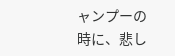ャンプーの時に、悲し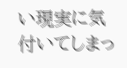い現実に気付いてしまっ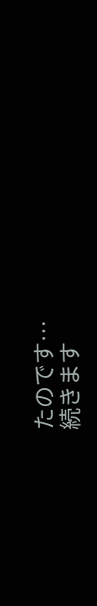たのです…
続きます